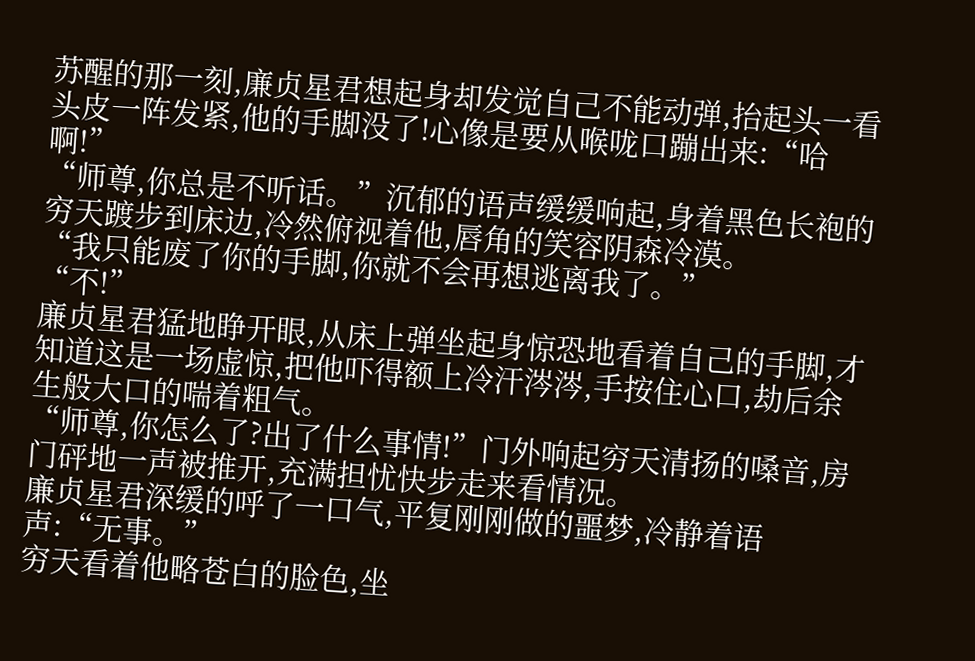苏醒的那一刻,廉贞星君想起身却发觉自己不能动弹,抬起头一看头皮一阵发紧,他的手脚没了!心像是要从喉咙口蹦出来:“哈啊!”
“师尊,你总是不听话。”沉郁的语声缓缓响起,身着黑色长袍的穷天踱步到床边,冷然俯视着他,唇角的笑容阴森冷漠。
“我只能废了你的手脚,你就不会再想逃离我了。”
“不!”
廉贞星君猛地睁开眼,从床上弹坐起身惊恐地看着自己的手脚,才知道这是一场虚惊,把他吓得额上冷汗涔涔,手按住心口,劫后余生般大口的喘着粗气。
“师尊,你怎么了?出了什么事情!”门外响起穷天清扬的嗓音,房门砰地一声被推开,充满担忧快步走来看情况。
廉贞星君深缓的呼了一口气,平复刚刚做的噩梦,冷静着语声:“无事。”
穷天看着他略苍白的脸色,坐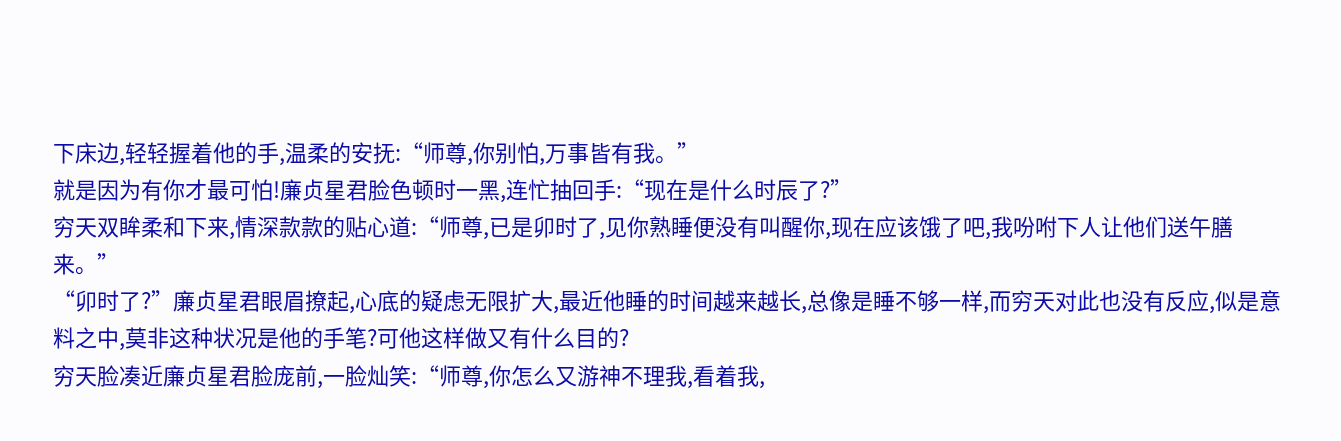下床边,轻轻握着他的手,温柔的安抚:“师尊,你别怕,万事皆有我。”
就是因为有你才最可怕!廉贞星君脸色顿时一黑,连忙抽回手:“现在是什么时辰了?”
穷天双眸柔和下来,情深款款的贴心道:“师尊,已是卯时了,见你熟睡便没有叫醒你,现在应该饿了吧,我吩咐下人让他们送午膳来。”
“卯时了?”廉贞星君眼眉撩起,心底的疑虑无限扩大,最近他睡的时间越来越长,总像是睡不够一样,而穷天对此也没有反应,似是意料之中,莫非这种状况是他的手笔?可他这样做又有什么目的?
穷天脸凑近廉贞星君脸庞前,一脸灿笑:“师尊,你怎么又游神不理我,看着我,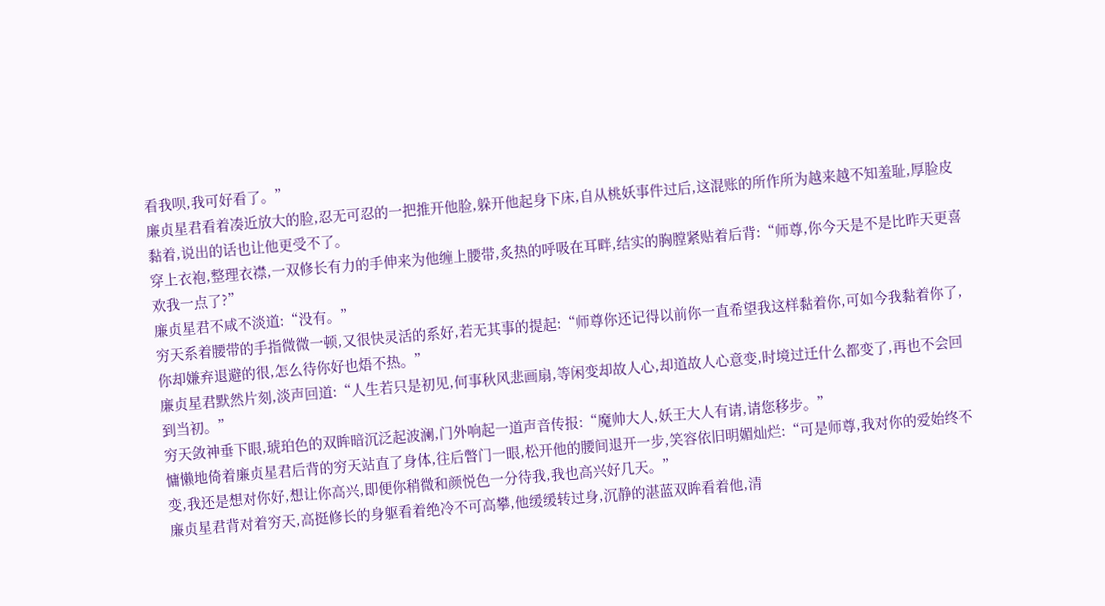看我呗,我可好看了。”
廉贞星君看着凑近放大的脸,忍无可忍的一把推开他脸,躲开他起身下床,自从桃妖事件过后,这混账的所作所为越来越不知羞耻,厚脸皮黏着,说出的话也让他更受不了。
穿上衣袍,整理衣襟,一双修长有力的手伸来为他缠上腰带,炙热的呼吸在耳畔,结实的胸膛紧贴着后背:“师尊,你今天是不是比昨天更喜欢我一点了?”
廉贞星君不咸不淡道:“没有。”
穷天系着腰带的手指微微一顿,又很快灵活的系好,若无其事的提起:“师尊你还记得以前你一直希望我这样黏着你,可如今我黏着你了,你却嫌弃退避的很,怎么待你好也焐不热。”
廉贞星君默然片刻,淡声回道:“人生若只是初见,何事秋风悲画扇,等闲变却故人心,却道故人心意变,时境过迁什么都变了,再也不会回到当初。”
穷天敛神垂下眼,琥珀色的双眸暗沉泛起波澜,门外响起一道声音传报:“魔帅大人,妖王大人有请,请您移步。”
慵懒地倚着廉贞星君后背的穷天站直了身体,往后瞥门一眼,松开他的腰间退开一步,笑容依旧明媚灿烂:“可是师尊,我对你的爱始终不变,我还是想对你好,想让你高兴,即便你稍微和颜悦色一分待我,我也高兴好几天。”
廉贞星君背对着穷天,高挺修长的身躯看着绝冷不可高攀,他缓缓转过身,沉静的湛蓝双眸看着他,清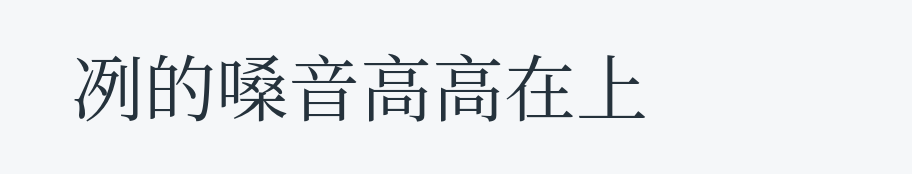冽的嗓音高高在上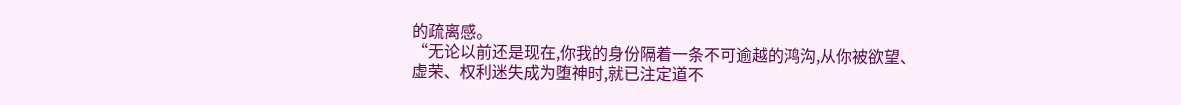的疏离感。
“无论以前还是现在,你我的身份隔着一条不可逾越的鸿沟,从你被欲望、虚荣、权利迷失成为堕神时,就已注定道不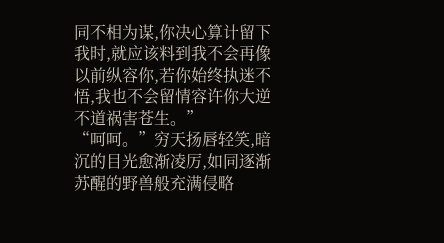同不相为谋,你决心算计留下我时,就应该料到我不会再像以前纵容你,若你始终执迷不悟,我也不会留情容许你大逆不道祸害苍生。”
“呵呵。”穷天扬唇轻笑,暗沉的目光愈渐凌厉,如同逐渐苏醒的野兽般充满侵略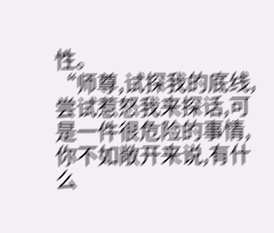性。
“师尊,试探我的底线,尝试惹怒我来探话,可是一件很危险的事情,你不如敞开来说,有什么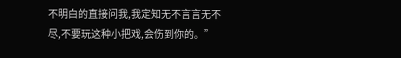不明白的直接问我,我定知无不言言无不尽,不要玩这种小把戏,会伤到你的。”